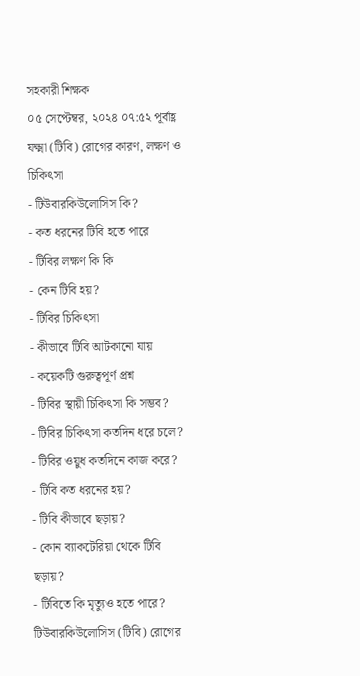সহকারী শিক্ষক
০৫ সেপ্টেম্বর, ২০২৪ ০৭:৫২ পূর্বাহ্ণ
যক্ষ্মা (টিবি) রোগের কারণ, লক্ষণ ও চিকিৎসা
- টিউবারকিউলোসিস কি?
- কত ধরনের টিবি হতে পারে
- টিবির লক্ষণ কি কি
- কেন টিবি হয়?
- টিবির চিকিৎসা
- কীভাবে টিবি আটকানো যায়
- কয়েকটি গুরুত্বপূর্ণ প্রশ্ন
- টিবির স্থায়ী চিকিৎসা কি সম্ভব?
- টিবির চিকিৎসা কতদিন ধরে চলে?
- টিবির ওয়ুধ কতদিনে কাজ করে?
- টিবি কত ধরনের হয়?
- টিবি কীভাবে ছড়ায়?
- কোন ব্যাকটেরিয়া থেকে টিবি ছড়ায়?
- টিবিতে কি মৃত্যুও হতে পারে?
টিউবারকিউলোসিস (টিবি) রোগের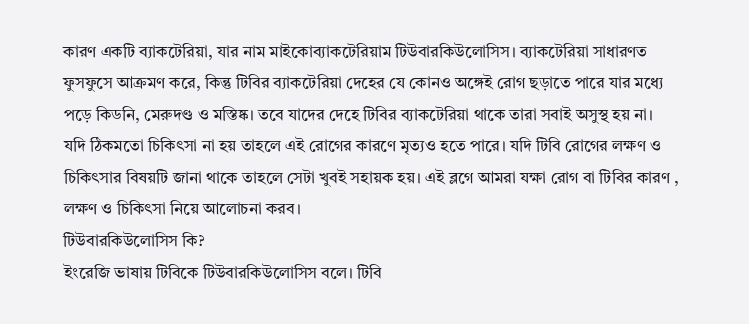কারণ একটি ব্যাকটেরিয়া, যার নাম মাইকোব্যাকটেরিয়াম টিউবারকিউলোসিস। ব্যাকটেরিয়া সাধারণত ফুসফুসে আক্রমণ করে, কিন্তু টিবির ব্যাকটেরিয়া দেহের যে কোনও অঙ্গেই রোগ ছড়াতে পারে যার মধ্যে পড়ে কিডনি, মেরুদণ্ড ও মস্তিষ্ক। তবে যাদের দেহে টিবির ব্যাকটেরিয়া থাকে তারা সবাই অসুস্থ হয় না।
যদি ঠিকমতো চিকিৎসা না হয় তাহলে এই রোগের কারণে মৃত্যও হতে পারে। যদি টিবি রোগের লক্ষণ ও চিকিৎসার বিষয়টি জানা থাকে তাহলে সেটা খুবই সহায়ক হয়। এই ব্লগে আমরা যক্ষা রোগ বা টিবির কারণ , লক্ষণ ও চিকিৎসা নিয়ে আলোচনা করব।
টিউবারকিউলোসিস কি?
ইংরেজি ভাষায় টিবিকে টিউবারকিউলোসিস বলে। টিবি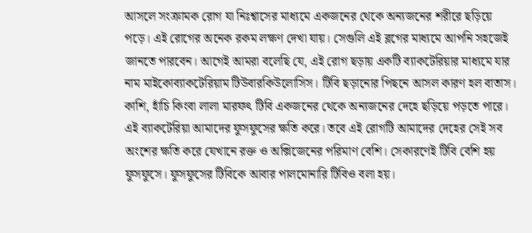আসলে সংক্রামক রোগ যা নিঃশ্বাসের মাধ্যমে একজনের থেকে অন্যজনের শরীরে ছড়িয়ে পড়ে। এই রোগের অনেক রকম লক্ষণ দেখা যায়। সেগুলি এই ব্লগের মাধ্যমে আপনি সহজেই জানতে পারবেন। আগেই আমরা বলেছি যে, এই রোগ ছড়ায় একটি ব্যাকটেরিয়ার মাধ্যমে যার নাম মাইকোব্যাকটেরিয়াম টিউবারকিউলোসিস। টিবি ছড়ানোর পিছনে আসল কারণ হল বাতাস। কাশি, হাঁচি কিংবা লালা মারফৎ টিবি একজনের থেকে অন্যজনের দেহে ছড়িয়ে পড়তে পারে।
এই ব্যাকটেরিয়া আমাদের ফুসফুসের ক্ষতি করে। তবে এই রোগটি আমাদের দেহের সেই সব অংশের ক্ষতি করে যেখানে রক্ত ও অক্সিজেনের পরিমাণ বেশি। সেকারণেই টিবি বেশি হয় ফুসফুসে। ফুসফুসের টিবিকে আবার পালমোনারি টিবিও বলা হয়।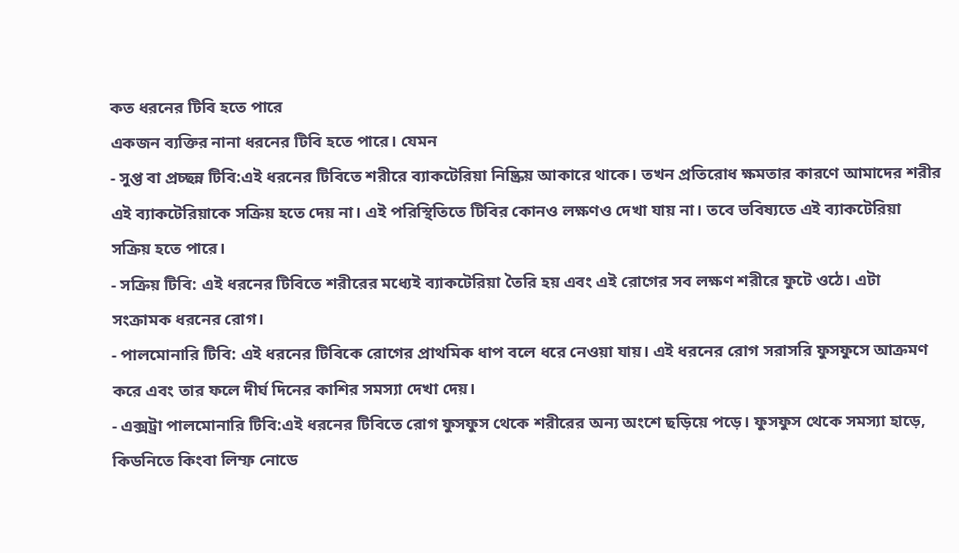কত ধরনের টিবি হতে পারে
একজন ব্যক্তির নানা ধরনের টিবি হতে পারে। যেমন
- সুপ্ত বা প্রচ্ছন্ন টিবি:এই ধরনের টিবিতে শরীরে ব্যাকটেরিয়া নিষ্ক্রিয় আকারে থাকে। তখন প্রতিরোধ ক্ষমতার কারণে আমাদের শরীর এই ব্যাকটেরিয়াকে সক্রিয় হতে দেয় না। এই পরিস্থিতিতে টিবির কোনও লক্ষণও দেখা যায় না। তবে ভবিষ্যতে এই ব্যাকটেরিয়া সক্রিয় হতে পারে।
- সক্রিয় টিবি: এই ধরনের টিবিতে শরীরের মধ্যেই ব্যাকটেরিয়া তৈরি হয় এবং এই রোগের সব লক্ষণ শরীরে ফুটে ওঠে। এটা সংক্রামক ধরনের রোগ।
- পালমোনারি টিবি: এই ধরনের টিবিকে রোগের প্রাথমিক ধাপ বলে ধরে নেওয়া যায়। এই ধরনের রোগ সরাসরি ফুসফুসে আক্রমণ করে এবং তার ফলে দীর্ঘ দিনের কাশির সমস্যা দেখা দেয়।
- এক্সট্রা পালমোনারি টিবি:এই ধরনের টিবিতে রোগ ফুসফুস থেকে শরীরের অন্য অংশে ছড়িয়ে পড়ে। ফুসফুস থেকে সমস্যা হাড়ে, কিডনিতে কিংবা লিম্ফ নোডে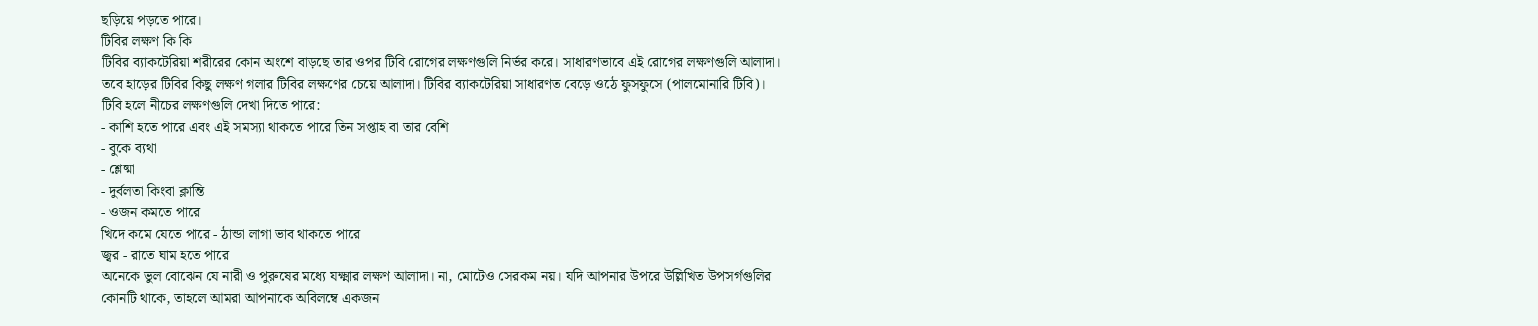ছড়িয়ে পড়তে পারে।
টিবির লক্ষণ কি কি
টিবির ব্যাকটেরিয়া শরীরের কোন অংশে বাড়ছে তার ওপর টিবি রোগের লক্ষণগুলি নির্ভর করে। সাধারণভাবে এই রোগের লক্ষণগুলি আলাদা। তবে হাড়ের টিবির কিছু লক্ষণ গলার টিবির লক্ষণের চেয়ে আলাদা। টিবির ব্যাকটেরিয়া সাধারণত বেড়ে ওঠে ফুসফুসে (পালমোনারি টিবি)। টিবি হলে নীচের লক্ষণগুলি দেখা দিতে পারে:
- কাশি হতে পারে এবং এই সমস্যা থাকতে পারে তিন সপ্তাহ বা তার বেশি
- বুকে ব্যথা
- শ্লেষ্মা
- দুর্বলতা কিংবা ক্লান্তি
- ওজন কমতে পারে
খিদে কমে যেতে পারে - ঠান্ডা লাগা ভাব থাকতে পারে
জ্বর - রাতে ঘাম হতে পারে
অনেকে ভুল বোঝেন যে নারী ও পুরুষের মধ্যে যক্ষ্মার লক্ষণ আলাদা। না, মোটেও সেরকম নয়। যদি আপনার উপরে উল্লিখিত উপসর্গগুলির কোনটি থাকে, তাহলে আমরা আপনাকে অবিলম্বে একজন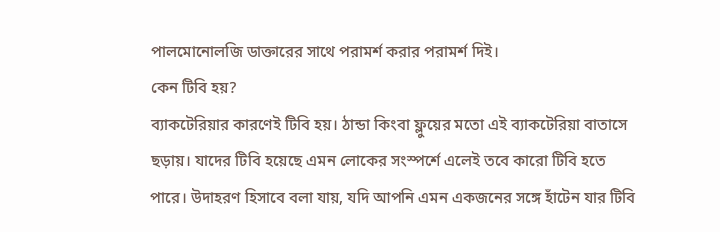পালমোনোলজি ডাক্তারের সাথে পরামর্শ করার পরামর্শ দিই।
কেন টিবি হয়?
ব্যাকটেরিয়ার কারণেই টিবি হয়। ঠান্ডা কিংবা ফ্লুয়ের মতো এই ব্যাকটেরিয়া বাতাসে ছড়ায়। যাদের টিবি হয়েছে এমন লোকের সংস্পর্শে এলেই তবে কারো টিবি হতে পারে। উদাহরণ হিসাবে বলা যায়, যদি আপনি এমন একজনের সঙ্গে হাঁটেন যার টিবি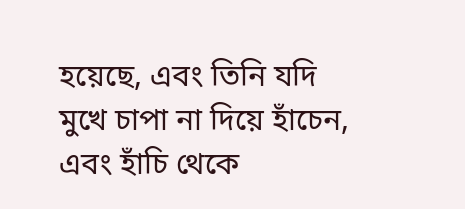হয়েছে, এবং তিনি যদি মুখে চাপা না দিয়ে হাঁচেন, এবং হাঁচি থেকে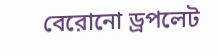বেরোনো ড্রপলেট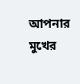আপনার মুখের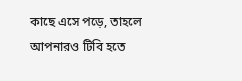কাছে এসে পড়ে, তাহলে আপনারও টিবি হতে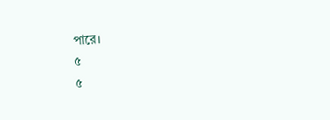পারে।
৫
৫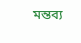মন্তব্য